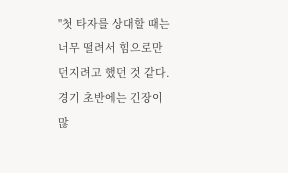"첫 타자를 상대할 때는 너무 떨려서 힘으로만 던지려고 했던 것 같다. 경기 초반에는 긴장이 많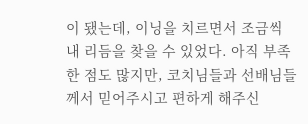이 됐는데, 이닝을 치르면서 조금씩 내 리듬을 찾을 수 있었다. 아직 부족한 점도 많지만, 코치님들과 선배님들께서 믿어주시고 편하게 해주신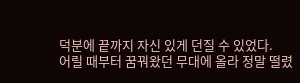덕분에 끝까지 자신 있게 던질 수 있었다.
어릴 때부터 꿈꿔왔던 무대에 올라 정말 떨렸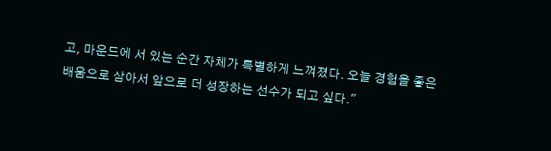고, 마운드에 서 있는 순간 자체가 특별하게 느껴졌다. 오늘 경험을 좋은 배움으로 삼아서 앞으로 더 성장하는 선수가 되고 싶다."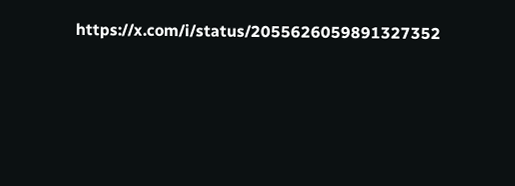https://x.com/i/status/2055626059891327352